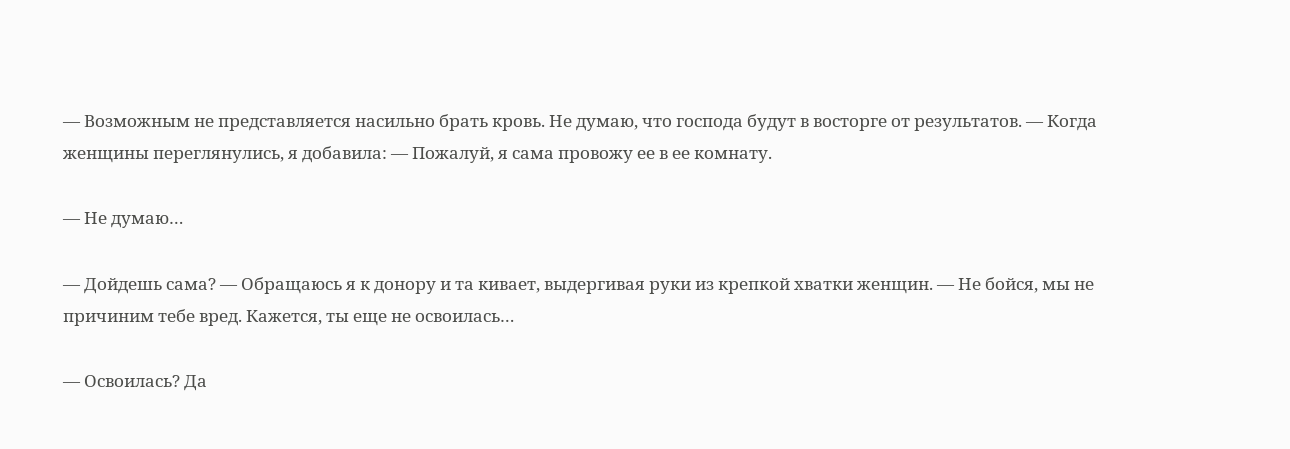— Возможным не представляется насильно брать кровь. Не думаю, что господа будут в восторге от результатов. — Когда женщины переглянулись, я добавила: — Пожалуй, я сама провожу ее в ее комнату.

— Не думаю…

— Дойдешь сама? — Обращаюсь я к донору и та кивает, выдергивая руки из крепкой хватки женщин. — Не бойся, мы не причиним тебе вред. Кажется, ты еще не освоилась…

— Освоилась? Да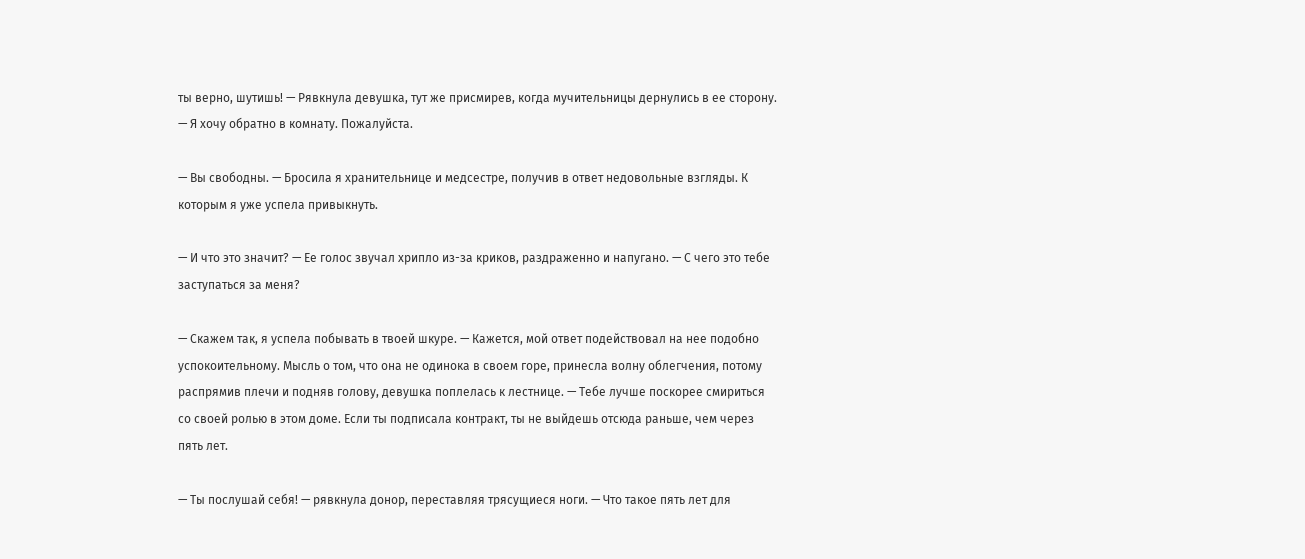ты верно, шутишь! — Рявкнула девушка, тут же присмирев, когда мучительницы дернулись в ее сторону. — Я хочу обратно в комнату. Пожалуйста.

— Вы свободны. — Бросила я хранительнице и медсестре, получив в ответ недовольные взгляды. К которым я уже успела привыкнуть.

— И что это значит? — Ее голос звучал хрипло из-за криков, раздраженно и напугано. — С чего это тебе заступаться за меня?

— Скажем так, я успела побывать в твоей шкуре. — Кажется, мой ответ подействовал на нее подобно успокоительному. Мысль о том, что она не одинока в своем горе, принесла волну облегчения, потому распрямив плечи и подняв голову, девушка поплелась к лестнице. — Тебе лучше поскорее смириться со своей ролью в этом доме. Если ты подписала контракт, ты не выйдешь отсюда раньше, чем через пять лет.

— Ты послушай себя! — рявкнула донор, переставляя трясущиеся ноги. — Что такое пять лет для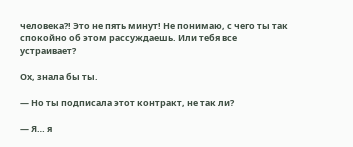человека?! Это не пять минут! Не понимаю, с чего ты так спокойно об этом рассуждаешь. Или тебя все устраивает?

Ох, знала бы ты.

— Но ты подписала этот контракт, не так ли?

— Я… я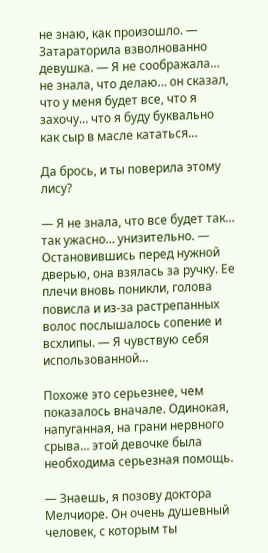не знаю, как произошло. — Затараторила взволнованно девушка. — Я не соображала… не знала, что делаю… он сказал, что у меня будет все, что я захочу… что я буду буквально как сыр в масле кататься…

Да брось, и ты поверила этому лису?

— Я не знала, что все будет так… так ужасно… унизительно. — Остановившись перед нужной дверью, она взялась за ручку. Ее плечи вновь поникли, голова повисла и из-за растрепанных волос послышалось сопение и всхлипы. — Я чувствую себя использованной…

Похоже это серьезнее, чем показалось вначале. Одинокая, напуганная, на грани нервного срыва… этой девочке была необходима серьезная помощь.

— Знаешь, я позову доктора Мелчиоре. Он очень душевный человек, с которым ты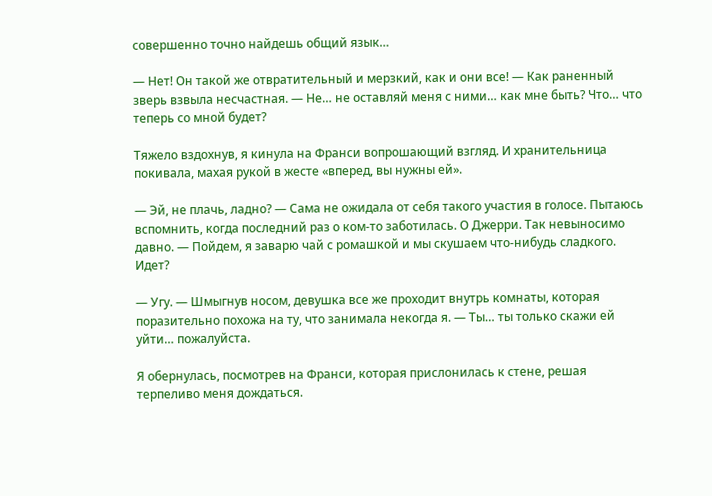совершенно точно найдешь общий язык…

— Нет! Он такой же отвратительный и мерзкий, как и они все! — Как раненный зверь взвыла несчастная. — Не… не оставляй меня с ними… как мне быть? Что… что теперь со мной будет?

Тяжело вздохнув, я кинула на Франси вопрошающий взгляд. И хранительница покивала, махая рукой в жесте «вперед, вы нужны ей».

— Эй, не плачь, ладно? — Сама не ожидала от себя такого участия в голосе. Пытаюсь вспомнить, когда последний раз о ком-то заботилась. О Джерри. Так невыносимо давно. — Пойдем, я заварю чай с ромашкой и мы скушаем что-нибудь сладкого. Идет?

— Угу. — Шмыгнув носом, девушка все же проходит внутрь комнаты, которая поразительно похожа на ту, что занимала некогда я. — Ты… ты только скажи ей уйти… пожалуйста.

Я обернулась, посмотрев на Франси, которая прислонилась к стене, решая терпеливо меня дождаться.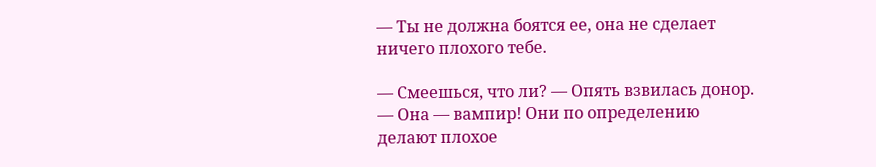— Ты не должна боятся ее, она не сделает ничего плохого тебе.

— Смеешься, что ли? — Опять взвилась донор. — Она — вампир! Они по определению делают плохое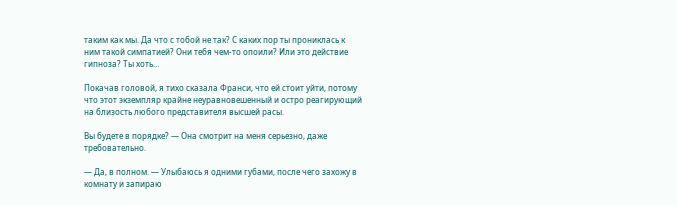таким как мы. Да что с тобой не так? С каких пор ты прониклась к ним такой симпатией? Они тебя чем-то опоили? Или это действие гипноза? Ты хоть…

Покачав головой, я тихо сказала Франси, что ей стоит уйти, потому что этот экземпляр крайне неуравновешенный и остро реагирующий на близость любого представителя высшей расы.

Вы будете в порядке? — Она смотрит на меня серьезно, даже требовательно.

— Да, в полном. — Улыбаюсь я одними губами, после чего захожу в комнату и запираю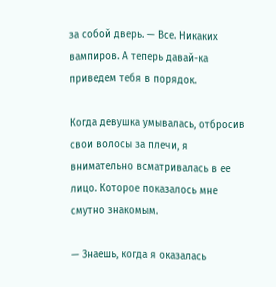за собой дверь. — Все. Никаких вампиров. А теперь давай-ка приведем тебя в порядок.

Когда девушка умывалась, отбросив свои волосы за плечи, я внимательно всматривалась в ее лицо. Которое показалось мне смутно знакомым.

— Знаешь, когда я оказалась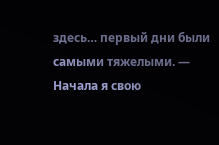здесь… первый дни были самыми тяжелыми. — Начала я свою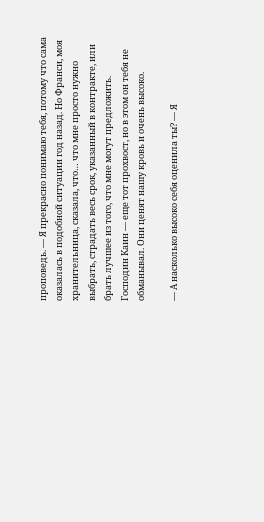проповедь. — Я прекрасно понимаю тебя, потому что сама оказалась в подобной ситуации год назад. Но Франси, моя хранительница, сказала, что… что мне просто нужно выбрать, страдать весь срок, указанный в контракте, или брать лучшее из того, что мне могут предложить. Господин Каин — еще тот прохвост, но в этом он тебя не обманывал. Они ценят нашу кровь и очень высоко.

— А насколько высоко себя оценила ты? — Я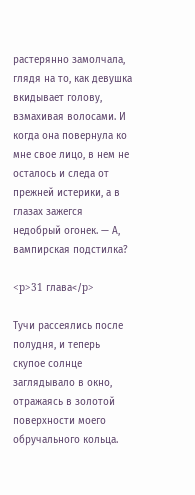растерянно замолчала, глядя на то, как девушка вкидывает голову, взмахивая волосами. И когда она повернула ко мне свое лицо, в нем не осталось и следа от прежней истерики, а в глазах зажегся недобрый огонек. — А, вампирская подстилка?

<p>31 глава</p>

Тучи рассеялись после полудня, и теперь скупое солнце заглядывало в окно, отражаясь в золотой поверхности моего обручального кольца.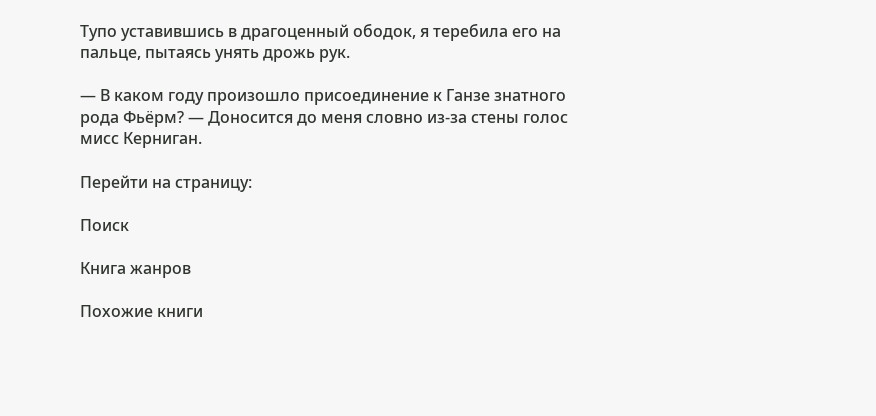Тупо уставившись в драгоценный ободок, я теребила его на пальце, пытаясь унять дрожь рук.

— В каком году произошло присоединение к Ганзе знатного рода Фьёрм? — Доносится до меня словно из-за стены голос мисс Керниган.

Перейти на страницу:

Поиск

Книга жанров

Похожие книги